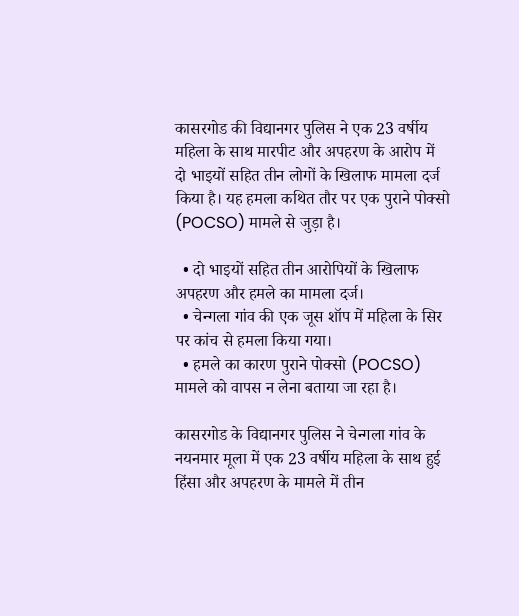कासरगोड की विद्यानगर पुलिस ने एक 23 वर्षीय महिला के साथ मारपीट और अपहरण के आरोप में दो भाइयों सहित तीन लोगों के खिलाफ मामला दर्ज किया है। यह हमला कथित तौर पर एक पुराने पोक्सो (POCSO) मामले से जुड़ा है।

  • दो भाइयों सहित तीन आरोपियों के खिलाफ अपहरण और हमले का मामला दर्ज।
  • चेन्गला गांव की एक जूस शॉप में महिला के सिर पर कांच से हमला किया गया।
  • हमले का कारण पुराने पोक्सो (POCSO) मामले को वापस न लेना बताया जा रहा है।

कासरगोड के विद्यानगर पुलिस ने चेन्गला गांव के नयनमार मूला में एक 23 वर्षीय महिला के साथ हुई हिंसा और अपहरण के मामले में तीन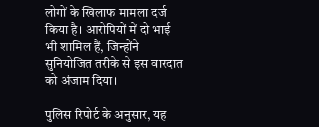लोगों के खिलाफ मामला दर्ज किया है। आरोपियों में दो भाई भी शामिल हैं, जिन्होंने सुनियोजित तरीके से इस वारदात को अंजाम दिया।

पुलिस रिपोर्ट के अनुसार, यह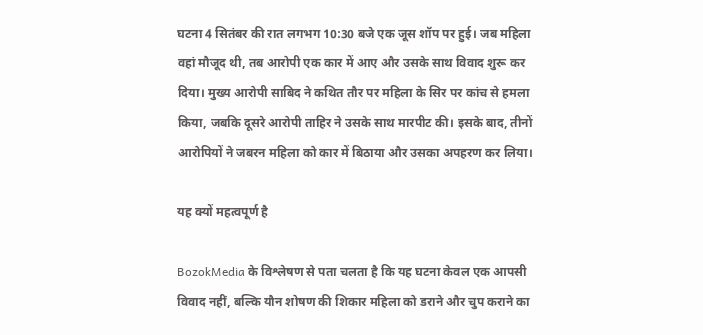घटना 4 सितंबर की रात लगभग 10:30 बजे एक जूस शॉप पर हुई। जब महिला वहां मौजूद थी, तब आरोपी एक कार में आए और उसके साथ विवाद शुरू कर दिया। मुख्य आरोपी साबिद ने कथित तौर पर महिला के सिर पर कांच से हमला किया, जबकि दूसरे आरोपी ताहिर ने उसके साथ मारपीट की। इसके बाद, तीनों आरोपियों ने जबरन महिला को कार में बिठाया और उसका अपहरण कर लिया।

यह क्यों महत्वपूर्ण है

BozokMedia के विश्लेषण से पता चलता है कि यह घटना केवल एक आपसी विवाद नहीं, बल्कि यौन शोषण की शिकार महिला को डराने और चुप कराने का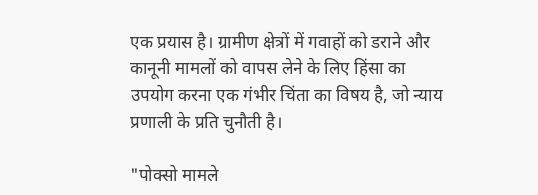एक प्रयास है। ग्रामीण क्षेत्रों में गवाहों को डराने और कानूनी मामलों को वापस लेने के लिए हिंसा का उपयोग करना एक गंभीर चिंता का विषय है, जो न्याय प्रणाली के प्रति चुनौती है।

"पोक्सो मामले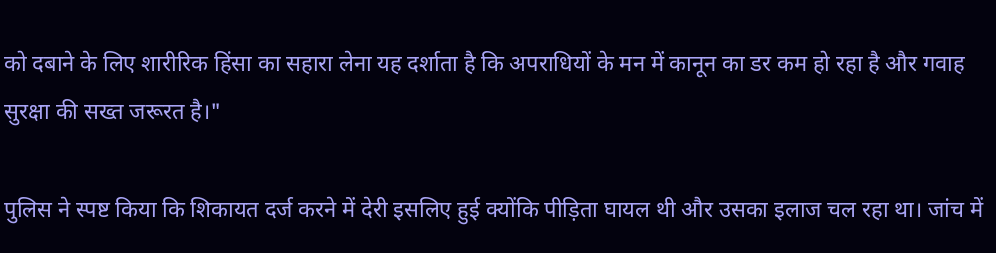को दबाने के लिए शारीरिक हिंसा का सहारा लेना यह दर्शाता है कि अपराधियों के मन में कानून का डर कम हो रहा है और गवाह सुरक्षा की सख्त जरूरत है।"

पुलिस ने स्पष्ट किया कि शिकायत दर्ज करने में देरी इसलिए हुई क्योंकि पीड़िता घायल थी और उसका इलाज चल रहा था। जांच में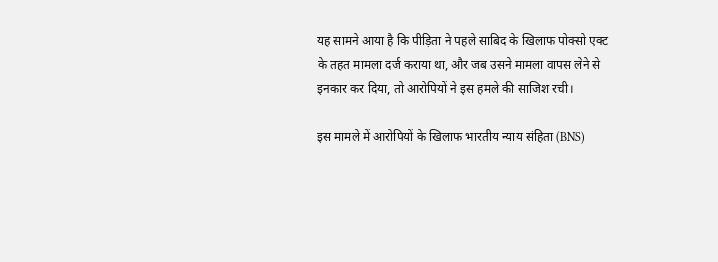यह सामने आया है कि पीड़िता ने पहले साबिद के खिलाफ पोक्सो एक्ट के तहत मामला दर्ज कराया था, और जब उसने मामला वापस लेने से इनकार कर दिया, तो आरोपियों ने इस हमले की साजिश रची।

इस मामले में आरोपियों के खिलाफ भारतीय न्याय संहिता (BNS)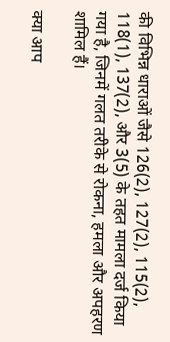की विभिन्न धाराओं जैसे 126(2), 127(2), 115(2), 118(1), 137(2), और 3(5) के तहत मामला दर्ज किया गया है, जिनमें गलत तरीके से रोकना, हमला और अपहरण शामिल हैं।

क्या आप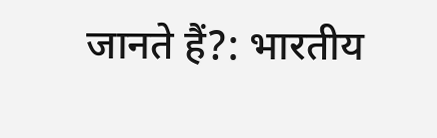जानते हैं?: भारतीय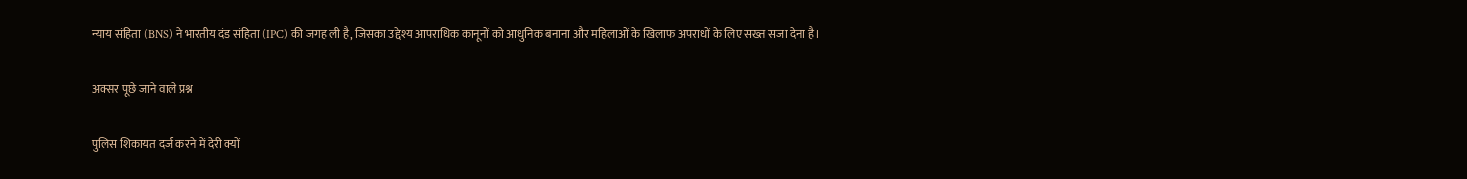न्याय संहिता (BNS) ने भारतीय दंड संहिता (IPC) की जगह ली है, जिसका उद्देश्य आपराधिक कानूनों को आधुनिक बनाना और महिलाओं के खिलाफ अपराधों के लिए सख्त सजा देना है।

अक्सर पूछे जाने वाले प्रश्न

पुलिस शिकायत दर्ज करने में देरी क्यों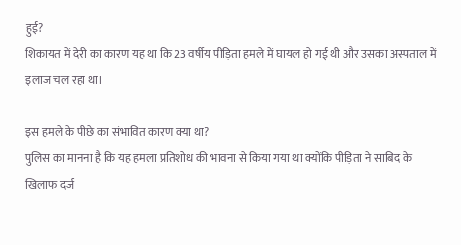हुई?
शिकायत में देरी का कारण यह था कि 23 वर्षीय पीड़िता हमले में घायल हो गई थी और उसका अस्पताल में इलाज चल रहा था।

इस हमले के पीछे का संभावित कारण क्या था?
पुलिस का मानना है कि यह हमला प्रतिशोध की भावना से किया गया था क्योंकि पीड़िता ने साबिद के खिलाफ दर्ज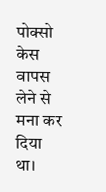पोक्सो केस वापस लेने से मना कर दिया था।